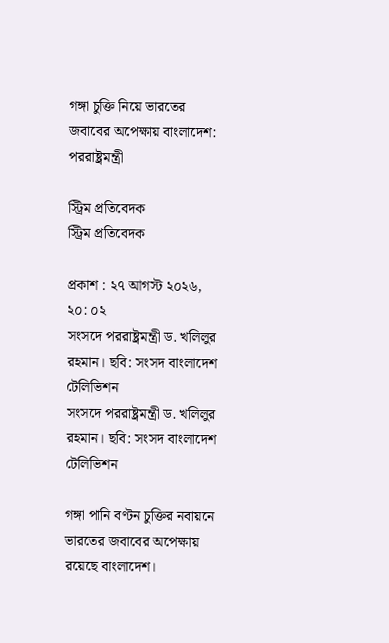গঙ্গা চুক্তি নিয়ে ভারতের জবাবের অপেক্ষায় বাংলাদেশ: পররাষ্ট্রমন্ত্রী

স্ট্রিম প্রতিবেদক
স্ট্রিম প্রতিবেদক

প্রকাশ : ২৭ আগস্ট ২০২৬, ২০: ০২
সংসদে পররাষ্ট্রমন্ত্রী ড. খলিলুর রহমান। ছবি: সংসদ বাংলাদেশ টেলিভিশন
সংসদে পররাষ্ট্রমন্ত্রী ড. খলিলুর রহমান। ছবি: সংসদ বাংলাদেশ টেলিভিশন

গঙ্গা পানি বণ্টন চুক্তির নবায়নে ভারতের জবাবের অপেক্ষায় রয়েছে বাংলাদেশ।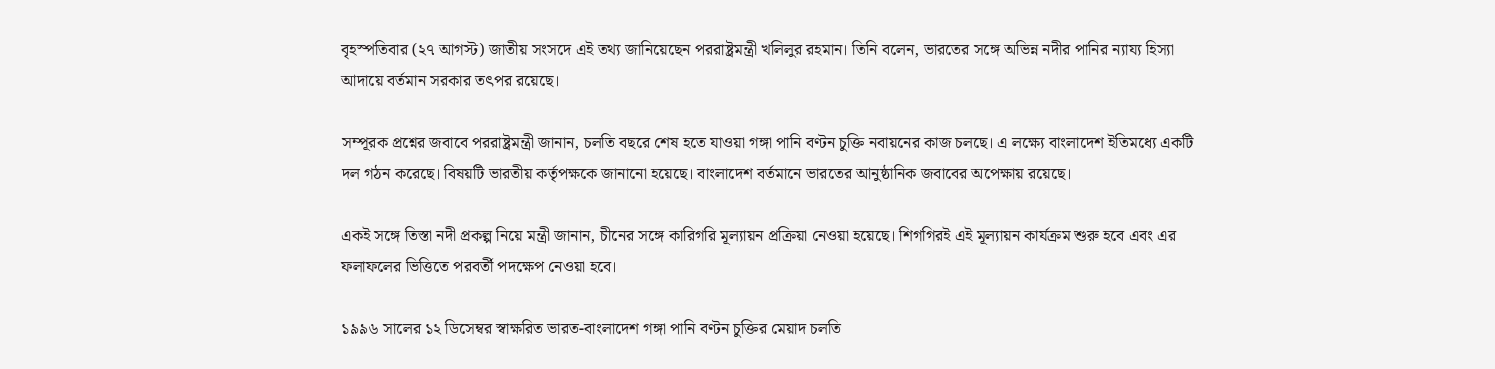বৃহস্পতিবার (২৭ আগস্ট) জাতীয় সংসদে এই তথ্য জানিয়েছেন পররাষ্ট্রমন্ত্রী খলিলুর রহমান। তিনি বলেন, ভারতের সঙ্গে অভিন্ন নদীর পানির ন্যায্য হিস্যা আদায়ে বর্তমান সরকার তৎপর রয়েছে।

সম্পূরক প্রশ্নের জবাবে পররাষ্ট্রমন্ত্রী জানান, চলতি বছরে শেষ হতে যাওয়া গঙ্গা পানি বণ্টন চুক্তি নবায়নের কাজ চলছে। এ লক্ষ্যে বাংলাদেশ ইতিমধ্যে একটি দল গঠন করেছে। বিষয়টি ভারতীয় কর্তৃপক্ষকে জানানো হয়েছে। বাংলাদেশ বর্তমানে ভারতের আনুষ্ঠানিক জবাবের অপেক্ষায় রয়েছে।

একই সঙ্গে তিস্তা নদী প্রকল্প নিয়ে মন্ত্রী জানান, চীনের সঙ্গে কারিগরি মূল্যায়ন প্রক্রিয়া নেওয়া হয়েছে। শিগগিরই এই মূল্যায়ন কার্যক্রম শুরু হবে এবং এর ফলাফলের ভিত্তিতে পরবর্তী পদক্ষেপ নেওয়া হবে।

১৯৯৬ সালের ১২ ডিসেম্বর স্বাক্ষরিত ভারত-বাংলাদেশ গঙ্গা পানি বণ্টন চুক্তির মেয়াদ চলতি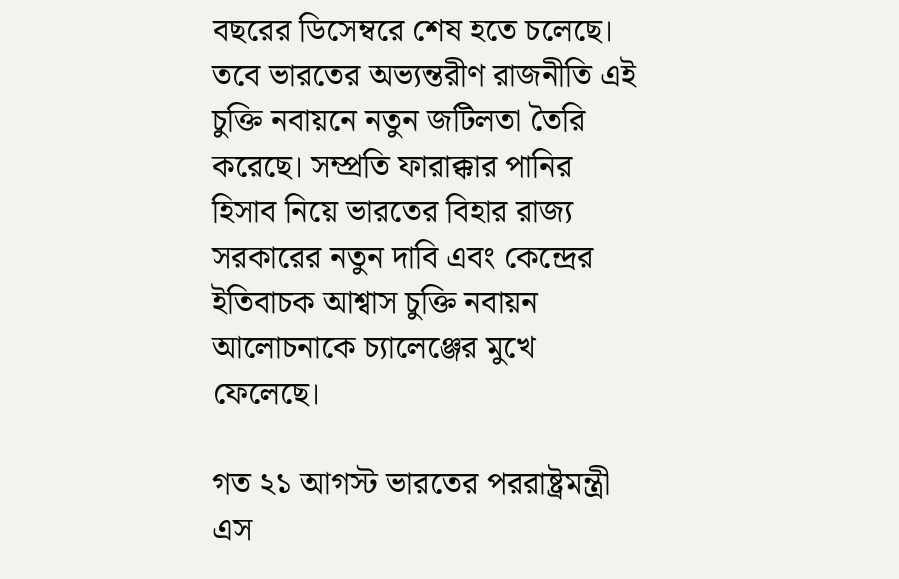বছরের ডিসেম্বরে শেষ হতে চলেছে। তবে ভারতের অভ্যন্তরীণ রাজনীতি এই চুক্তি নবায়নে নতুন জটিলতা তৈরি করেছে। সম্প্রতি ফারাক্কার পানির হিসাব নিয়ে ভারতের বিহার রাজ্য সরকারের নতুন দাবি এবং কেন্দ্রের ইতিবাচক আশ্বাস চুক্তি নবায়ন আলোচনাকে চ্যালেঞ্জের মুখে ফেলেছে।

গত ২১ আগস্ট ভারতের পররাষ্ট্রমন্ত্রী এস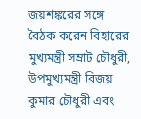জয়শঙ্করের সঙ্গে বৈঠক করেন বিহারের মুখ্যমন্ত্রী সম্রাট চৌধুরী, উপমুখ্যমন্ত্রী বিজয় কুমার চৌধুরী এবং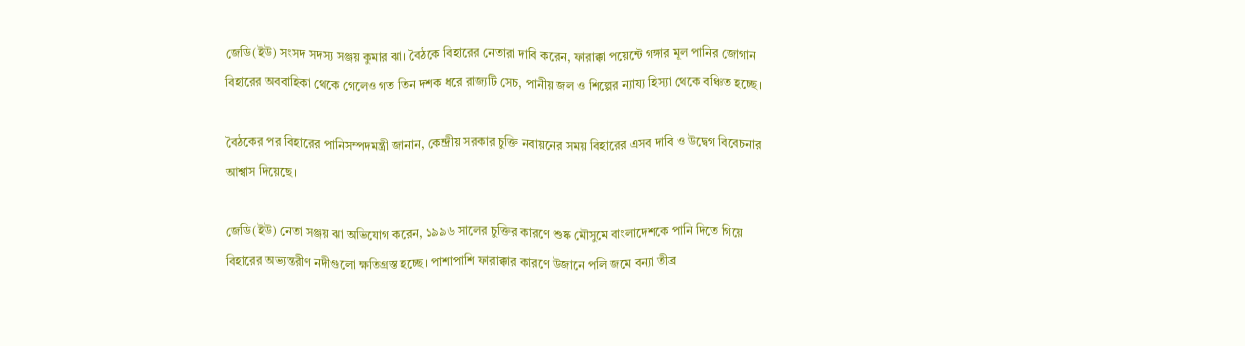জেডি(ইউ) সংসদ সদস্য সঞ্জয় কুমার ঝা। বৈঠকে বিহারের নেতারা দাবি করেন, ফারাক্কা পয়েন্টে গঙ্গার মূল পানির জোগান বিহারের অববাহিকা থেকে গেলেও গত তিন দশক ধরে রাজ্যটি সেচ, পানীয় জল ও শিল্পের ন্যায্য হিস্যা থেকে বঞ্চিত হচ্ছে।

বৈঠকের পর বিহারের পানিসম্পদমন্ত্রী জানান, কেন্দ্রীয় সরকার চুক্তি নবায়নের সময় বিহারের এসব দাবি ও উদ্বেগ বিবেচনার আশ্বাস দিয়েছে।

জেডি(ইউ) নেতা সঞ্জয় ঝা অভিযোগ করেন, ১৯৯৬ সালের চুক্তির কারণে শুষ্ক মৌসুমে বাংলাদেশকে পানি দিতে গিয়ে বিহারের অভ্যন্তরীণ নদীগুলো ক্ষতিগ্রস্ত হচ্ছে। পাশাপাশি ফারাক্কার কারণে উজানে পলি জমে বন্যা তীব্র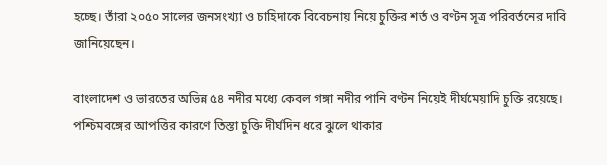হচ্ছে। তাঁরা ২০৫০ সালের জনসংখ্যা ও চাহিদাকে বিবেচনায় নিয়ে চুক্তির শর্ত ও বণ্টন সূত্র পরিবর্তনের দাবি জানিয়েছেন।

বাংলাদেশ ও ভারতের অভিন্ন ৫৪ নদীর মধ্যে কেবল গঙ্গা নদীর পানি বণ্টন নিয়েই দীর্ঘমেয়াদি চুক্তি রয়েছে। পশ্চিমবঙ্গের আপত্তির কারণে তিস্তা চুক্তি দীর্ঘদিন ধরে ঝুলে থাকার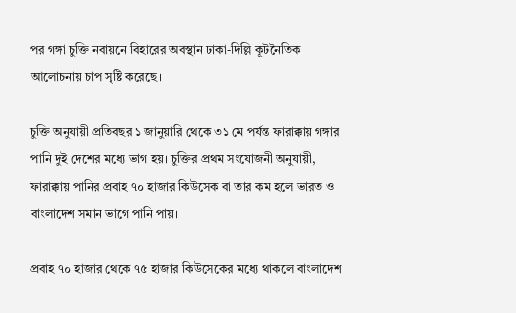পর গঙ্গা চুক্তি নবায়নে বিহারের অবস্থান ঢাকা-দিল্লি কূটনৈতিক আলোচনায় চাপ সৃষ্টি করেছে।

চুক্তি অনুযায়ী প্রতিবছর ১ জানুয়ারি থেকে ৩১ মে পর্যন্ত ফারাক্কায় গঙ্গার পানি দুই দেশের মধ্যে ভাগ হয়। চুক্তির প্রথম সংযোজনী অনুযায়ী, ফারাক্কায় পানির প্রবাহ ৭০ হাজার কিউসেক বা তার কম হলে ভারত ও বাংলাদেশ সমান ভাগে পানি পায়।

প্রবাহ ৭০ হাজার থেকে ৭৫ হাজার কিউসেকের মধ্যে থাকলে বাংলাদেশ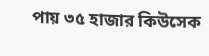পায় ৩৫ হাজার কিউসেক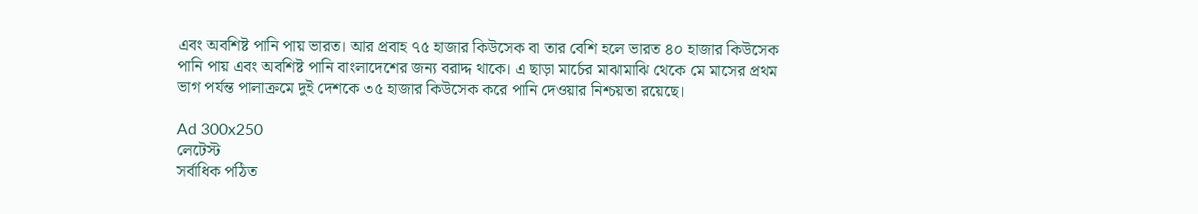এবং অবশিষ্ট পানি পায় ভারত। আর প্রবাহ ৭৫ হাজার কিউসেক বা তার বেশি হলে ভারত ৪০ হাজার কিউসেক পানি পায় এবং অবশিষ্ট পানি বাংলাদেশের জন্য বরাদ্দ থাকে। এ ছাড়া মার্চের মাঝামাঝি থেকে মে মাসের প্রথম ভাগ পর্যন্ত পালাক্রমে দুই দেশকে ৩৫ হাজার কিউসেক করে পানি দেওয়ার নিশ্চয়তা রয়েছে।

Ad 300x250
লেটেস্ট
সর্বাধিক পঠিত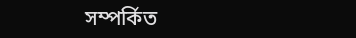সম্পর্কিত